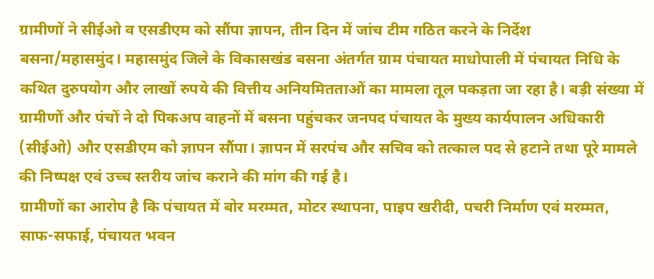ग्रामीणों ने सीईओ व एसडीएम को सौंपा ज्ञापन, तीन दिन में जांच टीम गठित करने के निर्देश
बसना/महासमुंद। महासमुंद जिले के विकासखंड बसना अंतर्गत ग्राम पंचायत माधोपाली में पंचायत निधि के कथित दुरुपयोग और लाखों रुपये की वित्तीय अनियमितताओं का मामला तूल पकड़ता जा रहा है। बड़ी संख्या में ग्रामीणों और पंचों ने दो पिकअप वाहनों में बसना पहुंचकर जनपद पंचायत के मुख्य कार्यपालन अधिकारी (सीईओ) और एसडीएम को ज्ञापन सौंपा। ज्ञापन में सरपंच और सचिव को तत्काल पद से हटाने तथा पूरे मामले की निष्पक्ष एवं उच्च स्तरीय जांच कराने की मांग की गई है।
ग्रामीणों का आरोप है कि पंचायत में बोर मरम्मत, मोटर स्थापना, पाइप खरीदी, पचरी निर्माण एवं मरम्मत, साफ-सफाई, पंचायत भवन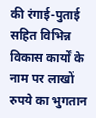की रंगाई-पुताई सहित विभिन्न विकास कार्यों के नाम पर लाखों रुपये का भुगतान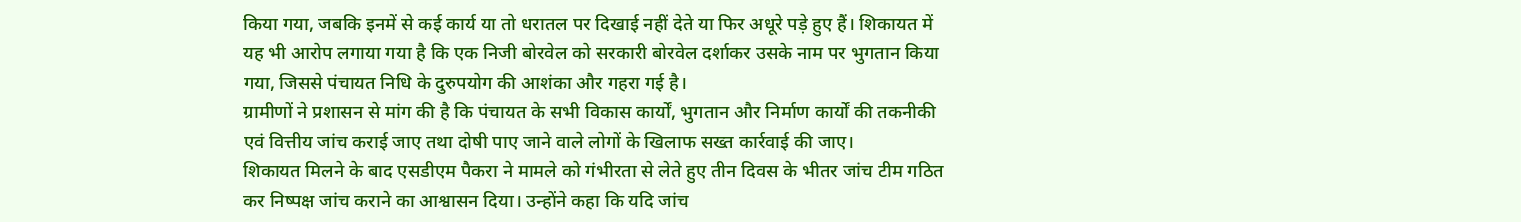किया गया, जबकि इनमें से कई कार्य या तो धरातल पर दिखाई नहीं देते या फिर अधूरे पड़े हुए हैं। शिकायत में यह भी आरोप लगाया गया है कि एक निजी बोरवेल को सरकारी बोरवेल दर्शाकर उसके नाम पर भुगतान किया गया, जिससे पंचायत निधि के दुरुपयोग की आशंका और गहरा गई है।
ग्रामीणों ने प्रशासन से मांग की है कि पंचायत के सभी विकास कार्यों, भुगतान और निर्माण कार्यों की तकनीकी एवं वित्तीय जांच कराई जाए तथा दोषी पाए जाने वाले लोगों के खिलाफ सख्त कार्रवाई की जाए।
शिकायत मिलने के बाद एसडीएम पैकरा ने मामले को गंभीरता से लेते हुए तीन दिवस के भीतर जांच टीम गठित कर निष्पक्ष जांच कराने का आश्वासन दिया। उन्होंने कहा कि यदि जांच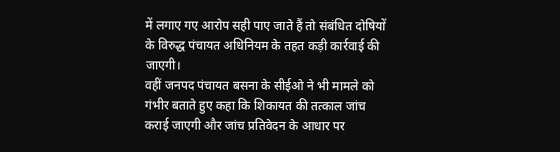में लगाए गए आरोप सही पाए जाते हैं तो संबंधित दोषियों के विरुद्ध पंचायत अधिनियम के तहत कड़ी कार्रवाई की जाएगी।
वहीं जनपद पंचायत बसना के सीईओ ने भी मामले को गंभीर बताते हुए कहा कि शिकायत की तत्काल जांच कराई जाएगी और जांच प्रतिवेदन के आधार पर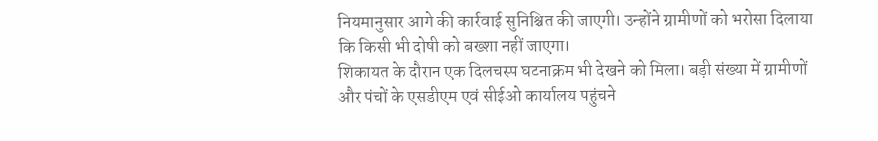नियमानुसार आगे की कार्रवाई सुनिश्चित की जाएगी। उन्होंने ग्रामीणों को भरोसा दिलाया कि किसी भी दोषी को बख्शा नहीं जाएगा।
शिकायत के दौरान एक दिलचस्प घटनाक्रम भी देखने को मिला। बड़ी संख्या में ग्रामीणों और पंचों के एसडीएम एवं सीईओ कार्यालय पहुंचने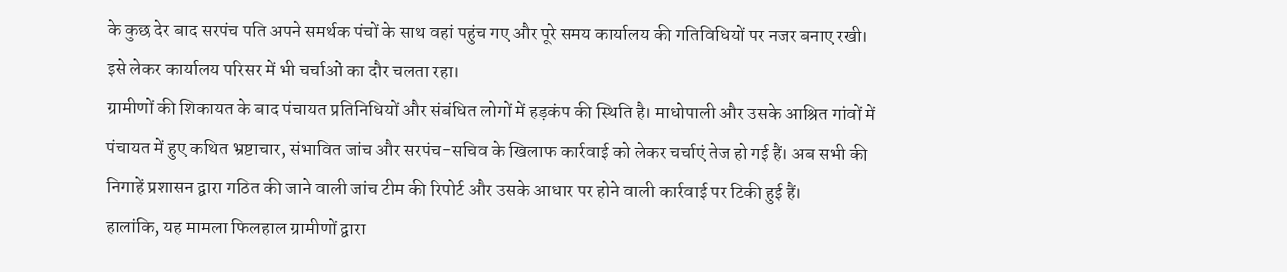के कुछ देर बाद सरपंच पति अपने समर्थक पंचों के साथ वहां पहुंच गए और पूरे समय कार्यालय की गतिविधियों पर नजर बनाए रखी। इसे लेकर कार्यालय परिसर में भी चर्चाओं का दौर चलता रहा।
ग्रामीणों की शिकायत के बाद पंचायत प्रतिनिधियों और संबंधित लोगों में हड़कंप की स्थिति है। माधोपाली और उसके आश्रित गांवों में पंचायत में हुए कथित भ्रष्टाचार, संभावित जांच और सरपंच-सचिव के खिलाफ कार्रवाई को लेकर चर्चाएं तेज हो गई हैं। अब सभी की निगाहें प्रशासन द्वारा गठित की जाने वाली जांच टीम की रिपोर्ट और उसके आधार पर होने वाली कार्रवाई पर टिकी हुई हैं।
हालांकि, यह मामला फिलहाल ग्रामीणों द्वारा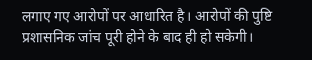लगाए गए आरोपों पर आधारित है। आरोपों की पुष्टि प्रशासनिक जांच पूरी होने के बाद ही हो सकेगी।